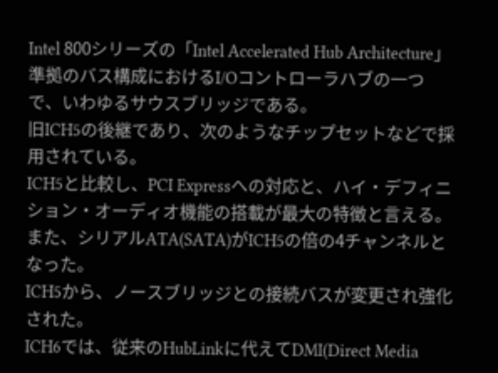Intel 800シリーズの「Intel Accelerated Hub Architecture」準拠のバス構成におけるI/Oコントローラハブの一つで、いわゆるサウスブリッジである。
旧ICH5の後継であり、次のようなチップセットなどで採用されている。
ICH5と比較し、PCI Expressへの対応と、ハイ・デフィニション・オーディオ機能の搭載が最大の特徴と言える。
また、シリアルATA(SATA)がICH5の倍の4チャンネルとなった。
ICH5から、ノースブリッジとの接続バスが変更され強化された。
ICH6では、従来のHubLinkに代えてDMI(Direct Media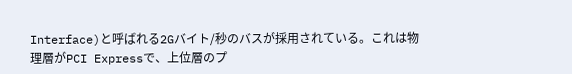Interface)と呼ばれる2Gバイト/秒のバスが採用されている。これは物理層がPCI Expressで、上位層のプ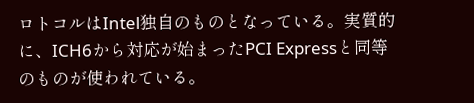ロトコルはIntel独自のものとなっている。実質的に、ICH6から対応が始まったPCI Expressと同等のものが使われている。